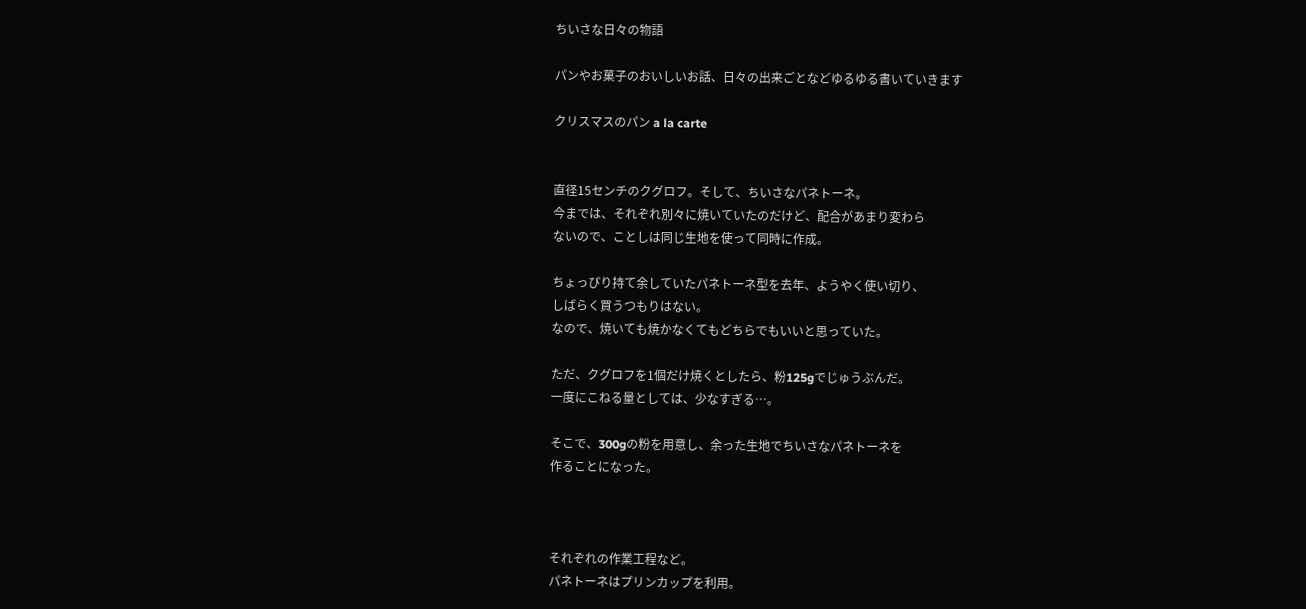ちいさな日々の物語

パンやお菓子のおいしいお話、日々の出来ごとなどゆるゆる書いていきます

クリスマスのパン a la carte


直径15センチのクグロフ。そして、ちいさなパネトーネ。
今までは、それぞれ別々に焼いていたのだけど、配合があまり変わら
ないので、ことしは同じ生地を使って同時に作成。

ちょっぴり持て余していたパネトーネ型を去年、ようやく使い切り、
しばらく買うつもりはない。
なので、焼いても焼かなくてもどちらでもいいと思っていた。

ただ、クグロフを1個だけ焼くとしたら、粉125gでじゅうぶんだ。
一度にこねる量としては、少なすぎる…。

そこで、300gの粉を用意し、余った生地でちいさなパネトーネを
作ることになった。



それぞれの作業工程など。
パネトーネはプリンカップを利用。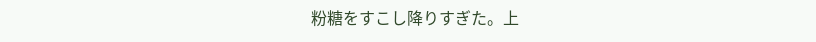粉糖をすこし降りすぎた。上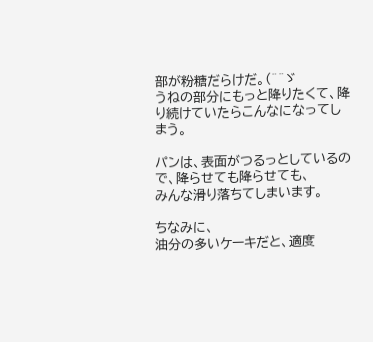部が粉糖だらけだ。(^^ゞ
うねの部分にもっと降りたくて、降り続けていたらこんなになってしまう。

パンは、表面がつるっとしているので、降らせても降らせても、
みんな滑り落ちてしまいます。

ちなみに、
油分の多いケーキだと、適度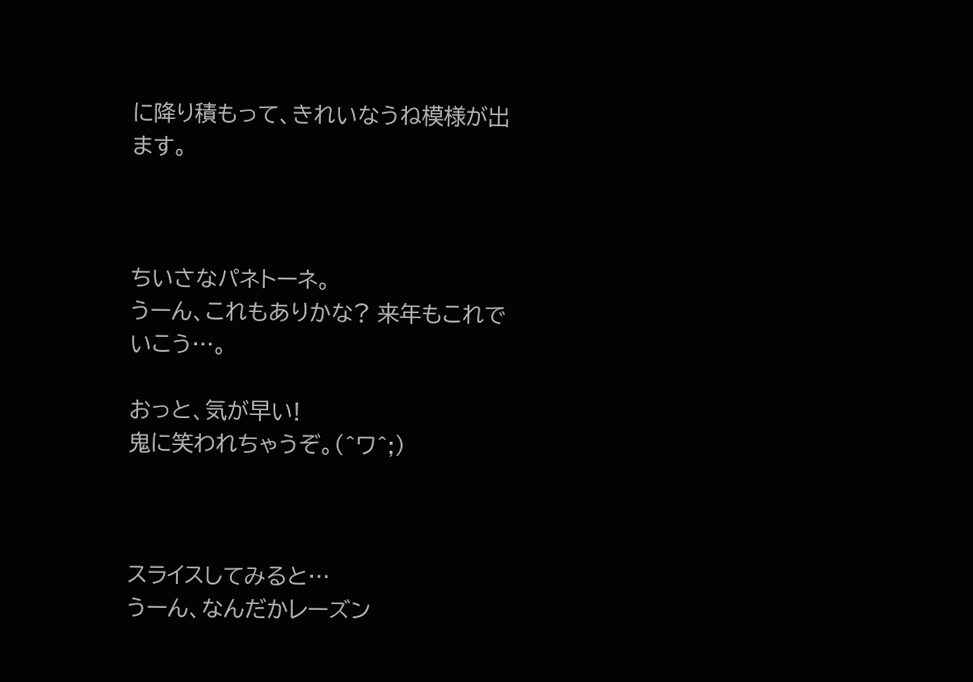に降り積もって、きれいなうね模様が出ます。



ちいさなパネトーネ。
うーん、これもありかな? 来年もこれでいこう…。

おっと、気が早い!
鬼に笑われちゃうぞ。(^ワ^;)



スライスしてみると…
うーん、なんだかレーズン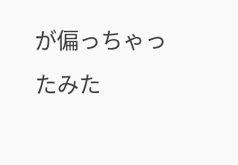が偏っちゃったみた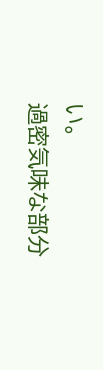い。
過密気味な部分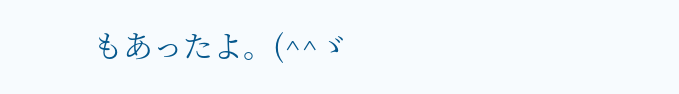もあったよ。(^^ゞ